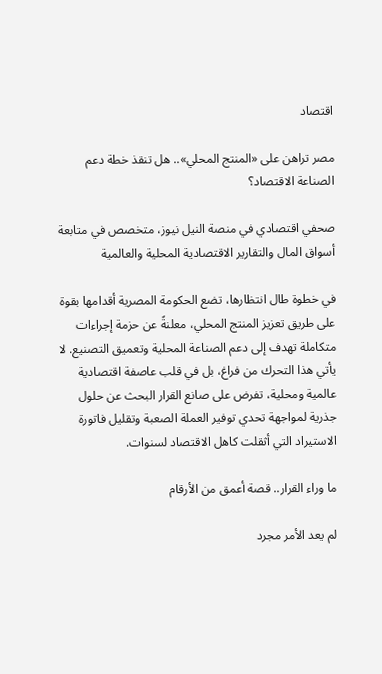اقتصاد

مصر تراهن على «المنتج المحلي».. هل تنقذ خطة دعم الصناعة الاقتصاد؟

صحفي اقتصادي في منصة النيل نيوز، متخصص في متابعة أسواق المال والتقارير الاقتصادية المحلية والعالمية

في خطوة طال انتظارها، تضع الحكومة المصرية أقدامها بقوة على طريق تعزيز المنتج المحلي، معلنةً عن حزمة إجراءات متكاملة تهدف إلى دعم الصناعة المحلية وتعميق التصنيع. لا يأتي هذا التحرك من فراغ، بل في قلب عاصفة اقتصادية عالمية ومحلية، تفرض على صانع القرار البحث عن حلول جذرية لمواجهة تحدي توفير العملة الصعبة وتقليل فاتورة الاستيراد التي أثقلت كاهل الاقتصاد لسنوات.

ما وراء القرار.. قصة أعمق من الأرقام

لم يعد الأمر مجرد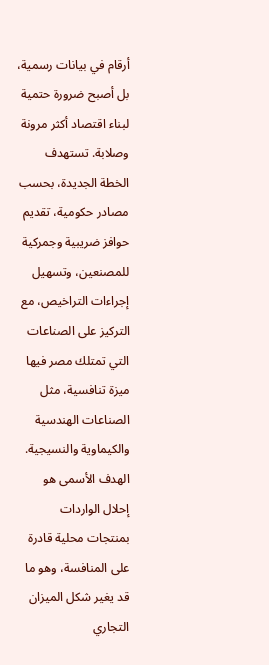أرقام في بيانات رسمية، بل أصبح ضرورة حتمية لبناء اقتصاد أكثر مرونة وصلابة. تستهدف الخطة الجديدة، بحسب مصادر حكومية، تقديم حوافز ضريبية وجمركية للمصنعين، وتسهيل إجراءات التراخيص، مع التركيز على الصناعات التي تمتلك مصر فيها ميزة تنافسية، مثل الصناعات الهندسية والكيماوية والنسيجية. الهدف الأسمى هو إحلال الواردات بمنتجات محلية قادرة على المنافسة، وهو ما قد يغير شكل الميزان التجاري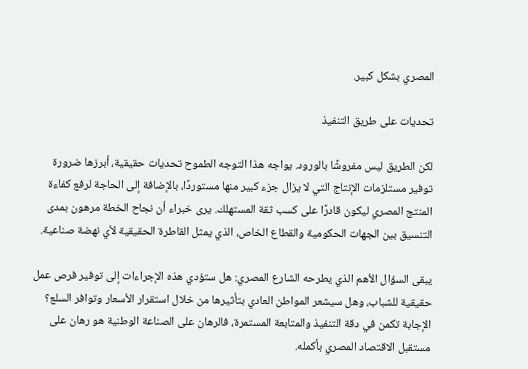المصري بشكل كبير.

تحديات على طريق التنفيذ

لكن الطريق ليس مفروشًا بالورود. يواجه هذا التوجه الطموح تحديات حقيقية، أبرزها ضرورة توفير مستلزمات الإنتاج التي لا يزال جزء كبير منها مستوردًا، بالإضافة إلى الحاجة لرفع كفاءة المنتج المصري ليكون قادرًا على كسب ثقة المستهلك. يرى خبراء أن نجاح الخطة مرهون بمدى التنسيق بين الجهات الحكومية والقطاع الخاص، الذي يمثل القاطرة الحقيقية لأي نهضة صناعية.

يبقى السؤال الأهم الذي يطرحه الشارع المصري: هل ستؤدي هذه الإجراءات إلى توفير فرص عمل حقيقية للشباب، وهل سيشعر المواطن العادي بتأثيرها من خلال استقرار الأسعار وتوافر السلع؟ الإجابة تكمن في دقة التنفيذ والمتابعة المستمرة، فالرهان على الصناعة الوطنية هو رهان على مستقبل الاقتصاد المصري بأكمله.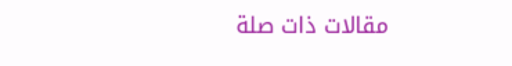مقالات ذات صلة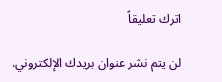اترك تعليقاً

لن يتم نشر عنوان بريدك الإلكتروني.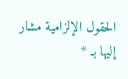الحقول الإلزامية مشار إليها بـ *